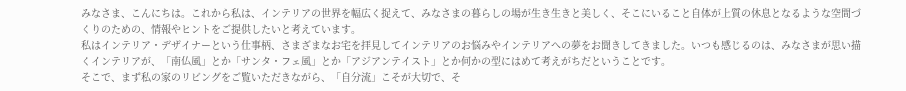みなさま、こんにちは。これから私は、インテリアの世界を幅広く捉えて、みなさまの暮らしの場が生き生きと美しく、そこにいること自体が上質の休息となるような空間づくりのための、情報やヒントをご提供したいと考えています。
私はインテリア・デザイナーという仕事柄、さまざまなお宅を拝見してインテリアのお悩みやインテリアへの夢をお聞きしてきました。いつも感じるのは、みなさまが思い描くインテリアが、「南仏風」とか「サンタ・フェ風」とか「アジアンテイスト」とか何かの型にはめて考えがちだということです。
そこで、まず私の家のリビングをご覧いただきながら、「自分流」こそが大切で、そ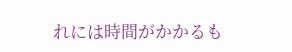れには時間がかかるも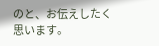のと、お伝えしたく思います。